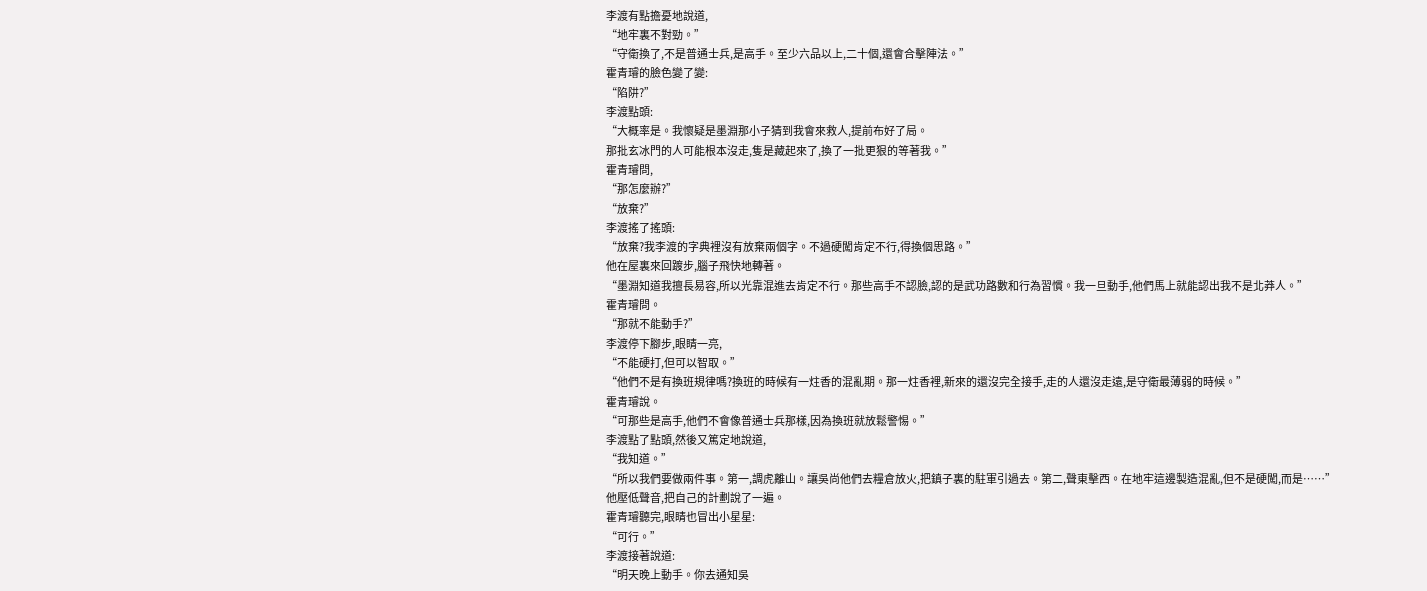李渡有點擔憂地說道,
“地牢裏不對勁。”
“守衛換了,不是普通士兵,是高手。至少六品以上,二十個,還會合擊陣法。”
霍青璿的臉色變了變:
“陷阱?”
李渡點頭:
“大概率是。我懷疑是墨淵那小子猜到我會來救人,提前布好了局。
那批玄冰門的人可能根本沒走,隻是藏起來了,換了一批更狠的等著我。”
霍青璿問,
“那怎麼辦?”
“放棄?”
李渡搖了搖頭:
“放棄?我李渡的字典裡沒有放棄兩個字。不過硬闖肯定不行,得換個思路。”
他在屋裏來回踱步,腦子飛快地轉著。
“墨淵知道我擅長易容,所以光靠混進去肯定不行。那些高手不認臉,認的是武功路數和行為習慣。我一旦動手,他們馬上就能認出我不是北莽人。”
霍青璿問。
“那就不能動手?”
李渡停下腳步,眼睛一亮,
“不能硬打,但可以智取。”
“他們不是有換班規律嗎?換班的時候有一炷香的混亂期。那一炷香裡,新來的還沒完全接手,走的人還沒走遠,是守衛最薄弱的時候。”
霍青璿說。
“可那些是高手,他們不會像普通士兵那樣,因為換班就放鬆警惕。”
李渡點了點頭,然後又篤定地說道,
“我知道。”
“所以我們要做兩件事。第一,調虎離山。讓吳尚他們去糧倉放火,把鎮子裏的駐軍引過去。第二,聲東擊西。在地牢這邊製造混亂,但不是硬闖,而是……”
他壓低聲音,把自己的計劃說了一遍。
霍青璿聽完,眼睛也冒出小星星:
“可行。”
李渡接著說道:
“明天晚上動手。你去通知吳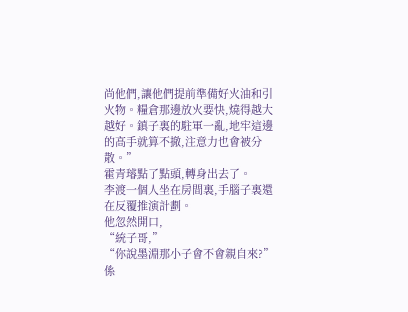尚他們,讓他們提前準備好火油和引火物。糧倉那邊放火要快,燒得越大越好。鎮子裏的駐軍一亂,地牢這邊的高手就算不撤,注意力也會被分散。”
霍青璿點了點頭,轉身出去了。
李渡一個人坐在房間裏,手腦子裏還在反覆推演計劃。
他忽然開口,
“統子哥,”
“你說墨淵那小子會不會親自來?”
係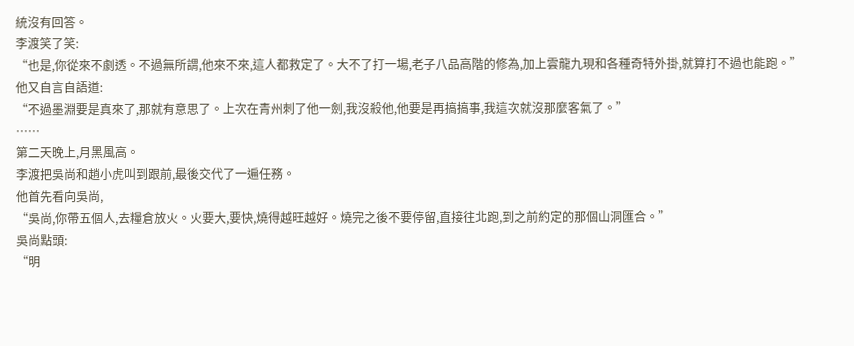統沒有回答。
李渡笑了笑:
“也是,你從來不劇透。不過無所謂,他來不來,這人都救定了。大不了打一場,老子八品高階的修為,加上雲龍九現和各種奇特外掛,就算打不過也能跑。”
他又自言自語道:
“不過墨淵要是真來了,那就有意思了。上次在青州刺了他一劍,我沒殺他,他要是再搞搞事,我這次就沒那麼客氣了。”
……
第二天晚上,月黑風高。
李渡把吳尚和趙小虎叫到跟前,最後交代了一遍任務。
他首先看向吳尚,
“吳尚,你帶五個人,去糧倉放火。火要大,要快,燒得越旺越好。燒完之後不要停留,直接往北跑,到之前約定的那個山洞匯合。”
吳尚點頭:
“明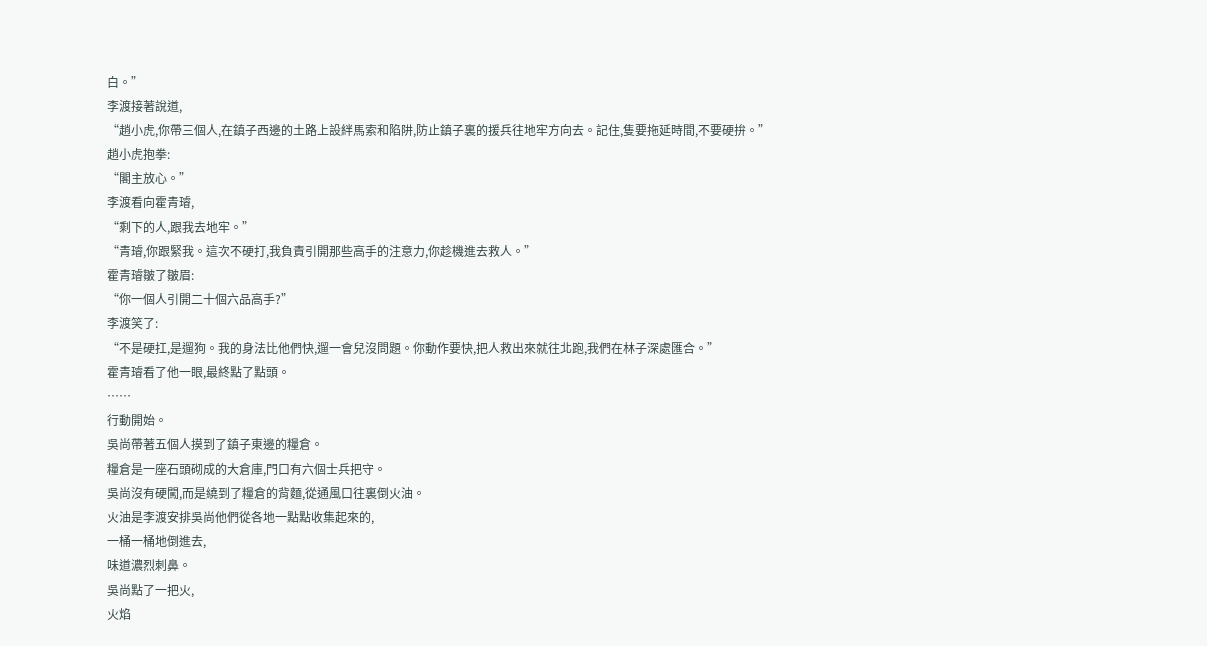白。”
李渡接著說道,
“趙小虎,你帶三個人,在鎮子西邊的土路上設絆馬索和陷阱,防止鎮子裏的援兵往地牢方向去。記住,隻要拖延時間,不要硬拚。”
趙小虎抱拳:
“閣主放心。”
李渡看向霍青璿,
“剩下的人,跟我去地牢。”
“青璿,你跟緊我。這次不硬打,我負責引開那些高手的注意力,你趁機進去救人。”
霍青璿皺了皺眉:
“你一個人引開二十個六品高手?”
李渡笑了:
“不是硬扛,是遛狗。我的身法比他們快,遛一會兒沒問題。你動作要快,把人救出來就往北跑,我們在林子深處匯合。”
霍青璿看了他一眼,最終點了點頭。
……
行動開始。
吳尚帶著五個人摸到了鎮子東邊的糧倉。
糧倉是一座石頭砌成的大倉庫,門口有六個士兵把守。
吳尚沒有硬闖,而是繞到了糧倉的背麵,從通風口往裏倒火油。
火油是李渡安排吳尚他們從各地一點點收集起來的,
一桶一桶地倒進去,
味道濃烈刺鼻。
吳尚點了一把火,
火焰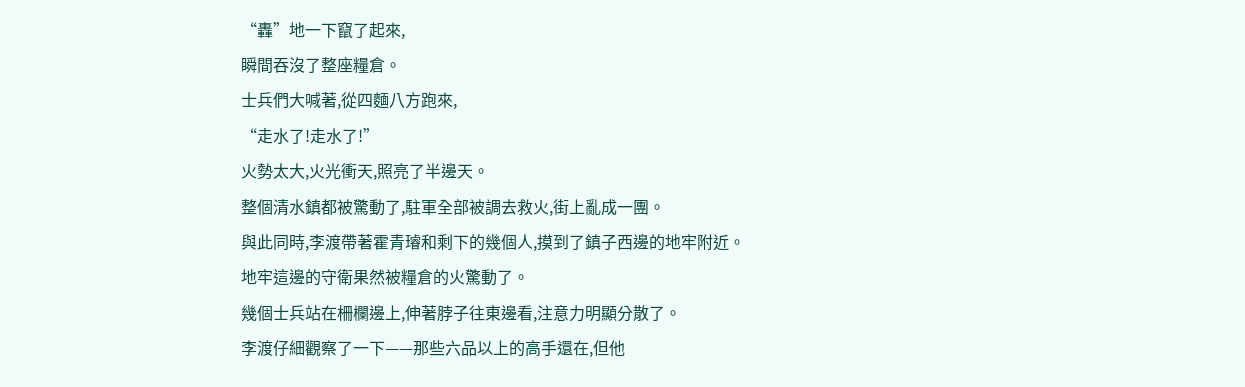“轟”地一下竄了起來,
瞬間吞沒了整座糧倉。
士兵們大喊著,從四麵八方跑來,
“走水了!走水了!”
火勢太大,火光衝天,照亮了半邊天。
整個清水鎮都被驚動了,駐軍全部被調去救火,街上亂成一團。
與此同時,李渡帶著霍青璿和剩下的幾個人,摸到了鎮子西邊的地牢附近。
地牢這邊的守衛果然被糧倉的火驚動了。
幾個士兵站在柵欄邊上,伸著脖子往東邊看,注意力明顯分散了。
李渡仔細觀察了一下——那些六品以上的高手還在,但他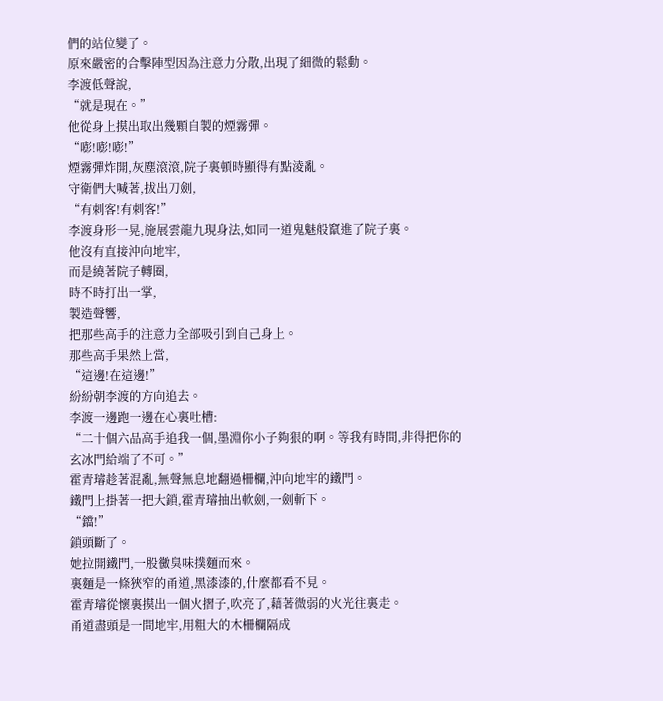們的站位變了。
原來嚴密的合擊陣型因為注意力分散,出現了細微的鬆動。
李渡低聲說,
“就是現在。”
他從身上摸出取出幾顆自製的煙霧彈。
“嘭!嘭!嘭!”
煙霧彈炸開,灰塵滾滾,院子裏頓時顯得有點淩亂。
守衛們大喊著,拔出刀劍,
“有刺客!有刺客!”
李渡身形一晃,施展雲龍九現身法,如同一道鬼魅般竄進了院子裏。
他沒有直接沖向地牢,
而是繞著院子轉圈,
時不時打出一掌,
製造聲響,
把那些高手的注意力全部吸引到自己身上。
那些高手果然上當,
“這邊!在這邊!”
紛紛朝李渡的方向追去。
李渡一邊跑一邊在心裏吐槽:
“二十個六品高手追我一個,墨淵你小子夠狠的啊。等我有時間,非得把你的玄冰門給端了不可。”
霍青璿趁著混亂,無聲無息地翻過柵欄,沖向地牢的鐵門。
鐵門上掛著一把大鎖,霍青璿抽出軟劍,一劍斬下。
“鐺!”
鎖頭斷了。
她拉開鐵門,一股黴臭味撲麵而來。
裏麵是一條狹窄的甬道,黑漆漆的,什麼都看不見。
霍青璿從懷裏摸出一個火摺子,吹亮了,藉著微弱的火光往裏走。
甬道盡頭是一間地牢,用粗大的木柵欄隔成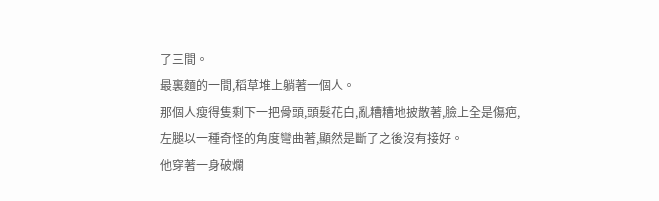了三間。
最裏麵的一間,稻草堆上躺著一個人。
那個人瘦得隻剩下一把骨頭,頭髮花白,亂糟糟地披散著,臉上全是傷疤,
左腿以一種奇怪的角度彎曲著,顯然是斷了之後沒有接好。
他穿著一身破爛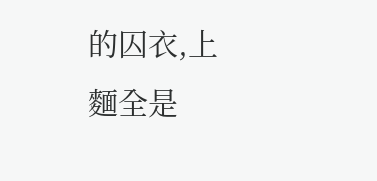的囚衣,上麵全是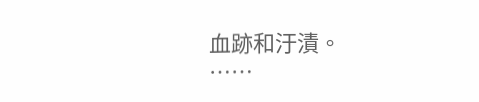血跡和汙漬。
……